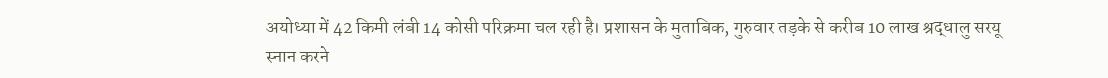अयोध्या में 42 किमी लंबी 14 कोसी परिक्रमा चल रही है। प्रशासन के मुताबिक, गुरुवार तड़के से करीब 10 लाख श्रद्धालु सरयू स्नान करने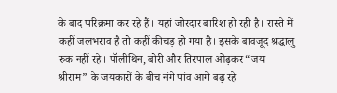के बाद परिक्रमा कर रहे हैं। यहां जोरदार बारिश हो रही है। रास्ते में कहीं जलभराव है तो कहीं कीचड़ हो गया है। इसके बावजूद श्रद्धालु रुक नहीं रहे। पॉलीथिन, बोरी और तिरपाल ओढ़कर “जय श्रीराम” के जयकारों के बीच नंगे पांव आगे बढ़ रहे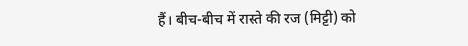हैं। बीच-बीच में रास्ते की रज (मिट्टी) को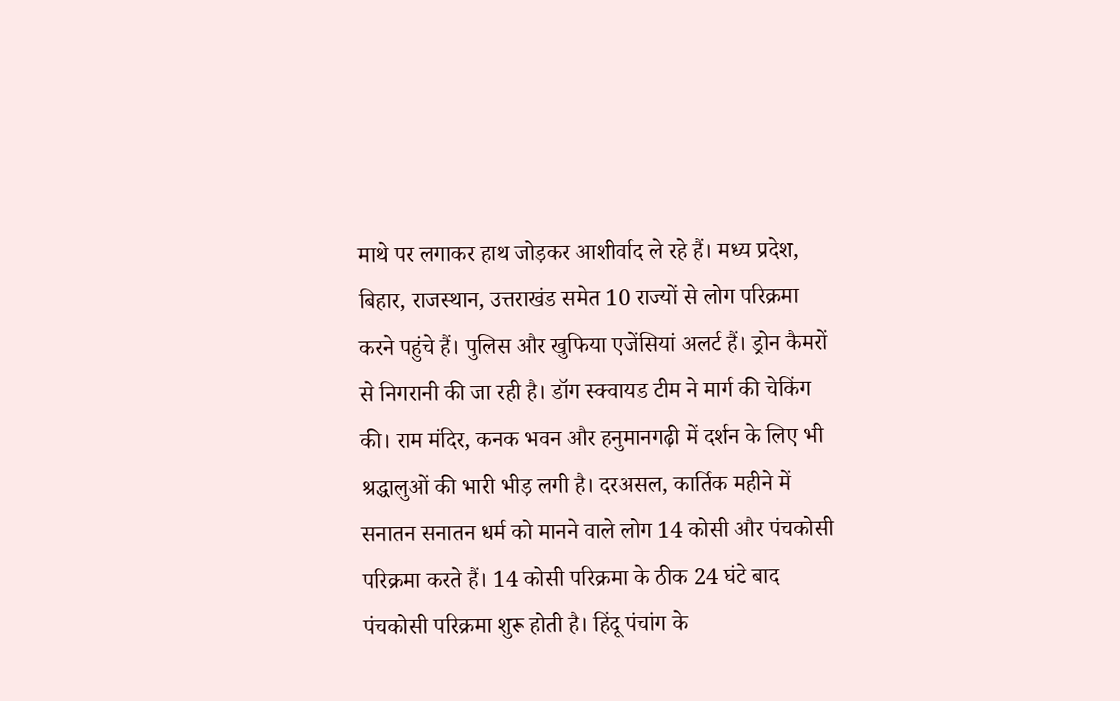माथे पर लगाकर हाथ जोड़कर आशीर्वाद ले रहे हैं। मध्य प्रदेश, बिहार, राजस्थान, उत्तराखंड समेत 10 राज्यों से लोग परिक्रमा करने पहुंचे हैं। पुलिस और खुफिया एजेंसियां अलर्ट हैं। ड्रोन कैमरों से निगरानी की जा रही है। डॉग स्क्वायड टीम ने मार्ग की चेकिंग की। राम मंदिर, कनक भवन और हनुमानगढ़ी में दर्शन के लिए भी श्रद्धालुओं की भारी भीड़ लगी है। दरअसल, कार्तिक महीने में सनातन सनातन धर्म को मानने वाले लोग 14 कोसी और पंचकोसी परिक्रमा करते हैं। 14 कोसी परिक्रमा के ठीक 24 घंटे बाद पंचकोसी परिक्रमा शुरू होती है। हिंदू पंचांग के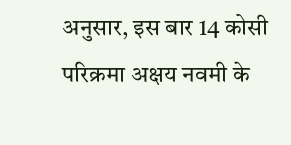अनुसार, इस बार 14 कोसी परिक्रमा अक्षय नवमी के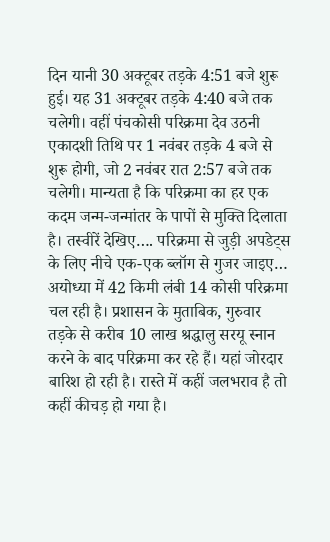दिन यानी 30 अक्टूबर तड़के 4:51 बजे शुरू हुई। यह 31 अक्टूबर तड़के 4:40 बजे तक चलेगी। वहीं पंचकोसी परिक्रमा देव उठनी एकादशी तिथि पर 1 नवंबर तड़के 4 बजे से शुरू होगी, जो 2 नवंबर रात 2:57 बजे तक चलेगी। मान्यता है कि परिक्रमा का हर एक कदम जन्म-जन्मांतर के पापों से मुक्ति दिलाता है। तस्वीरें देखिए…. परिक्रमा से जुड़ी अपडेट्स के लिए नीचे एक-एक ब्लॉग से गुजर जाइए…
अयोध्या में 42 किमी लंबी 14 कोसी परिक्रमा चल रही है। प्रशासन के मुताबिक, गुरुवार तड़के से करीब 10 लाख श्रद्धालु सरयू स्नान करने के बाद परिक्रमा कर रहे हैं। यहां जोरदार बारिश हो रही है। रास्ते में कहीं जलभराव है तो कहीं कीचड़ हो गया है।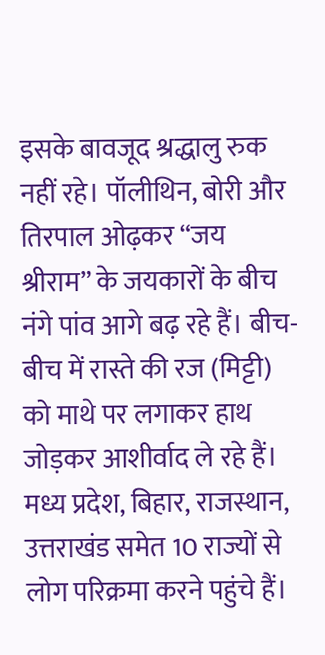इसके बावजूद श्रद्धालु रुक नहीं रहे। पॉलीथिन, बोरी और तिरपाल ओढ़कर “जय श्रीराम” के जयकारों के बीच नंगे पांव आगे बढ़ रहे हैं। बीच-बीच में रास्ते की रज (मिट्टी) को माथे पर लगाकर हाथ जोड़कर आशीर्वाद ले रहे हैं। मध्य प्रदेश, बिहार, राजस्थान, उत्तराखंड समेत 10 राज्यों से लोग परिक्रमा करने पहुंचे हैं।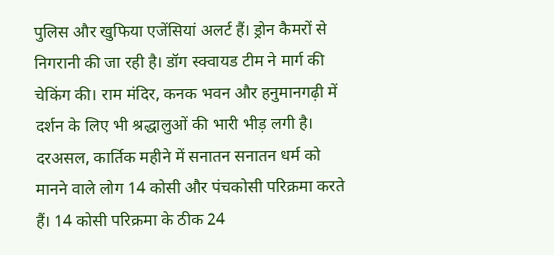पुलिस और खुफिया एजेंसियां अलर्ट हैं। ड्रोन कैमरों से निगरानी की जा रही है। डॉग स्क्वायड टीम ने मार्ग की चेकिंग की। राम मंदिर, कनक भवन और हनुमानगढ़ी में दर्शन के लिए भी श्रद्धालुओं की भारी भीड़ लगी है। दरअसल, कार्तिक महीने में सनातन सनातन धर्म को मानने वाले लोग 14 कोसी और पंचकोसी परिक्रमा करते हैं। 14 कोसी परिक्रमा के ठीक 24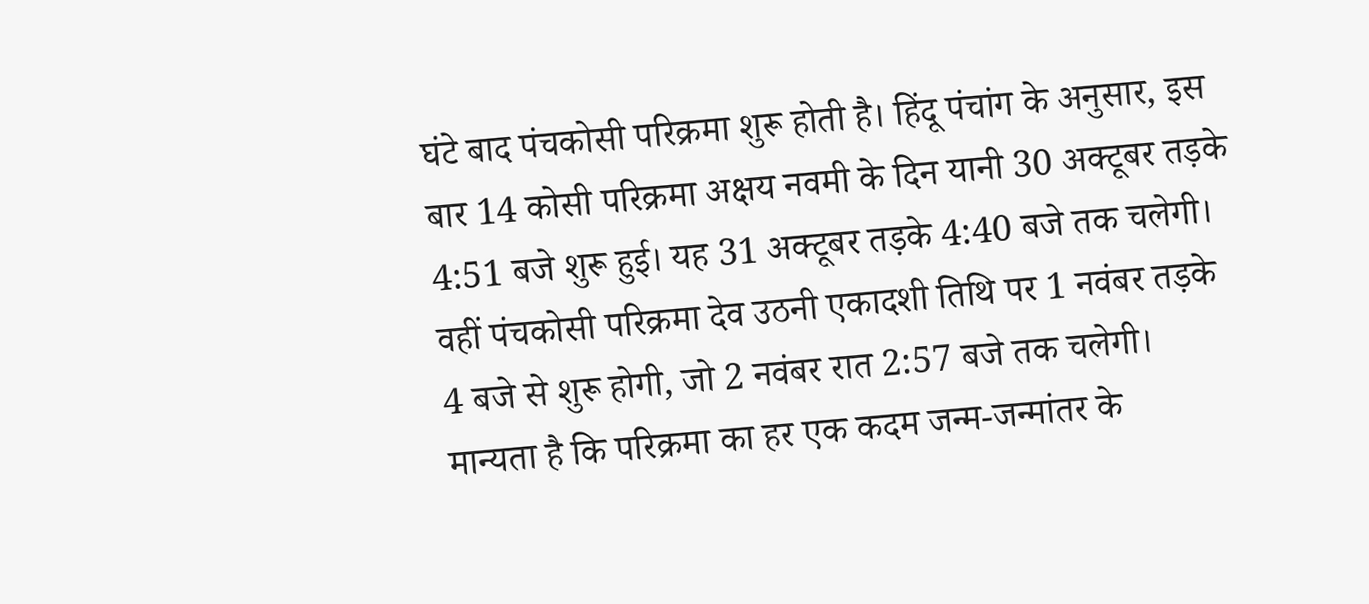घंटे बाद पंचकोसी परिक्रमा शुरू होती है। हिंदू पंचांग के अनुसार, इस बार 14 कोसी परिक्रमा अक्षय नवमी के दिन यानी 30 अक्टूबर तड़के 4:51 बजे शुरू हुई। यह 31 अक्टूबर तड़के 4:40 बजे तक चलेगी। वहीं पंचकोसी परिक्रमा देव उठनी एकादशी तिथि पर 1 नवंबर तड़के 4 बजे से शुरू होगी, जो 2 नवंबर रात 2:57 बजे तक चलेगी। मान्यता है कि परिक्रमा का हर एक कदम जन्म-जन्मांतर के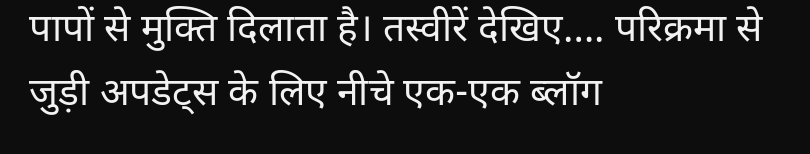पापों से मुक्ति दिलाता है। तस्वीरें देखिए…. परिक्रमा से जुड़ी अपडेट्स के लिए नीचे एक-एक ब्लॉग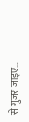से गुजर जाइए…